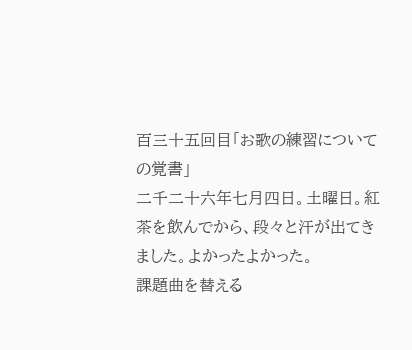百三十五回目「お歌の練習についての覚書」
二千二十六年七月四日。土曜日。紅茶を飲んでから、段々と汗が出てきました。よかったよかった。
課題曲を替える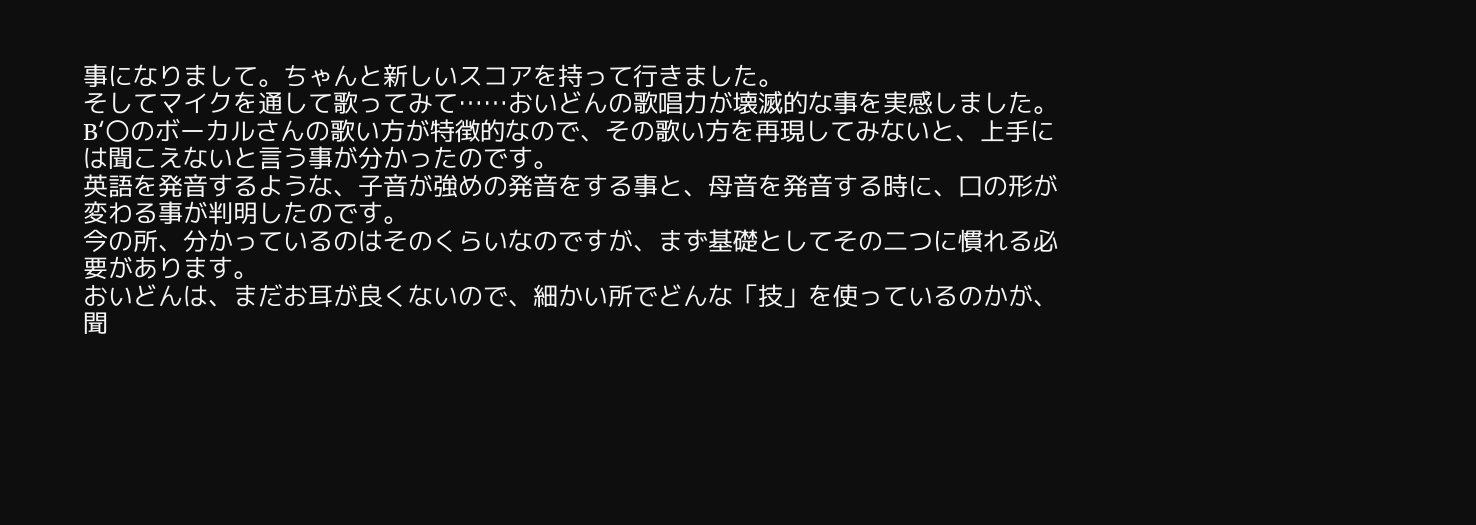事になりまして。ちゃんと新しいスコアを持って行きました。
そしてマイクを通して歌ってみて……おいどんの歌唱力が壊滅的な事を実感しました。
B‘〇のボーカルさんの歌い方が特徴的なので、その歌い方を再現してみないと、上手には聞こえないと言う事が分かったのです。
英語を発音するような、子音が強めの発音をする事と、母音を発音する時に、口の形が変わる事が判明したのです。
今の所、分かっているのはそのくらいなのですが、まず基礎としてその二つに慣れる必要があります。
おいどんは、まだお耳が良くないので、細かい所でどんな「技」を使っているのかが、聞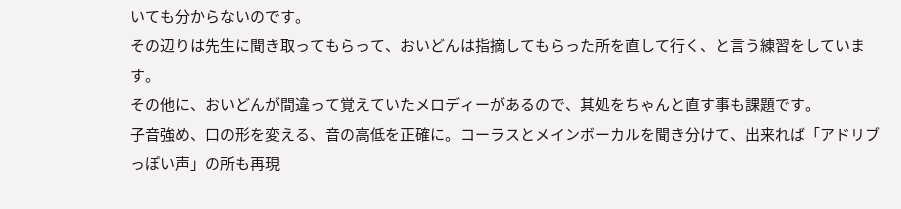いても分からないのです。
その辺りは先生に聞き取ってもらって、おいどんは指摘してもらった所を直して行く、と言う練習をしています。
その他に、おいどんが間違って覚えていたメロディーがあるので、其処をちゃんと直す事も課題です。
子音強め、口の形を変える、音の高低を正確に。コーラスとメインボーカルを聞き分けて、出来れば「アドリブっぽい声」の所も再現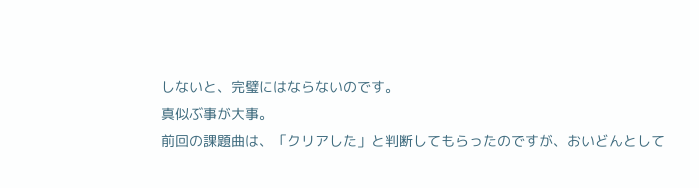しないと、完璧にはならないのです。
真似ぶ事が大事。
前回の課題曲は、「クリアした」と判断してもらったのですが、おいどんとして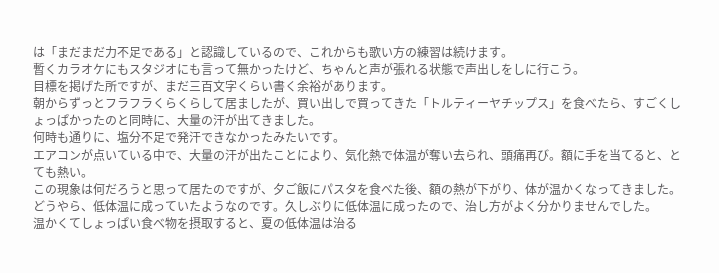は「まだまだ力不足である」と認識しているので、これからも歌い方の練習は続けます。
暫くカラオケにもスタジオにも言って無かったけど、ちゃんと声が張れる状態で声出しをしに行こう。
目標を掲げた所ですが、まだ三百文字くらい書く余裕があります。
朝からずっとフラフラくらくらして居ましたが、買い出しで買ってきた「トルティーヤチップス」を食べたら、すごくしょっぱかったのと同時に、大量の汗が出てきました。
何時も通りに、塩分不足で発汗できなかったみたいです。
エアコンが点いている中で、大量の汗が出たことにより、気化熱で体温が奪い去られ、頭痛再び。額に手を当てると、とても熱い。
この現象は何だろうと思って居たのですが、夕ご飯にパスタを食べた後、額の熱が下がり、体が温かくなってきました。
どうやら、低体温に成っていたようなのです。久しぶりに低体温に成ったので、治し方がよく分かりませんでした。
温かくてしょっぱい食べ物を摂取すると、夏の低体温は治る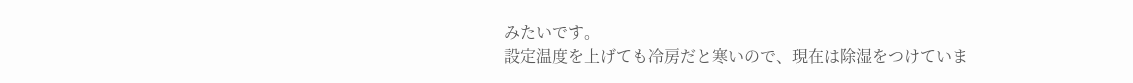みたいです。
設定温度を上げても冷房だと寒いので、現在は除湿をつけていま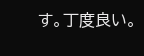す。丁度良い。